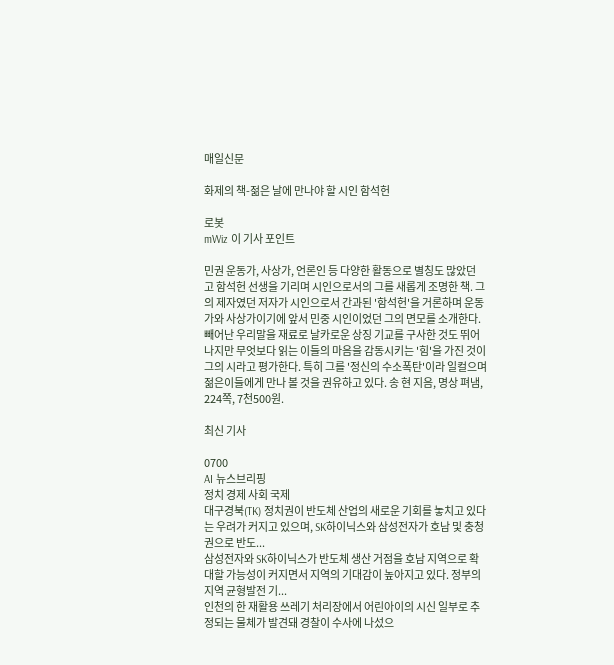매일신문

화제의 책-젊은 날에 만나야 할 시인 함석헌

로봇
mWiz 이 기사 포인트

민권 운동가, 사상가, 언론인 등 다양한 활동으로 별칭도 많았던 고 함석헌 선생을 기리며 시인으로서의 그를 새롭게 조명한 책. 그의 제자였던 저자가 시인으로서 간과된 '함석헌'을 거론하며 운동가와 사상가이기에 앞서 민중 시인이었던 그의 면모를 소개한다. 빼어난 우리말을 재료로 날카로운 상징 기교를 구사한 것도 뛰어나지만 무엇보다 읽는 이들의 마음을 감동시키는 '힘'을 가진 것이 그의 시라고 평가한다. 특히 그를 '정신의 수소폭탄'이라 일컬으며 젊은이들에게 만나 볼 것을 권유하고 있다. 송 현 지음, 명상 펴냄, 224쪽, 7천500원.

최신 기사

0700
AI 뉴스브리핑
정치 경제 사회 국제
대구경북(TK) 정치권이 반도체 산업의 새로운 기회를 놓치고 있다는 우려가 커지고 있으며, SK하이닉스와 삼성전자가 호남 및 충청권으로 반도...
삼성전자와 SK하이닉스가 반도체 생산 거점을 호남 지역으로 확대할 가능성이 커지면서 지역의 기대감이 높아지고 있다. 정부의 지역 균형발전 기...
인천의 한 재활용 쓰레기 처리장에서 어린아이의 시신 일부로 추정되는 물체가 발견돼 경찰이 수사에 나섰으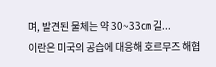며, 발견된 물체는 약 30~33㎝ 길...
이란은 미국의 공습에 대응해 호르무즈 해협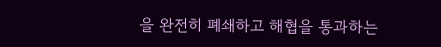을 완전히 폐쇄하고 해협을 통과하는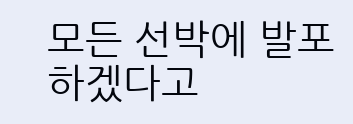모든 선박에 발포하겠다고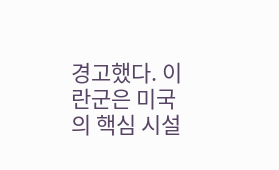경고했다. 이란군은 미국의 핵심 시설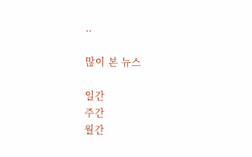..

많이 본 뉴스

일간
주간
월간